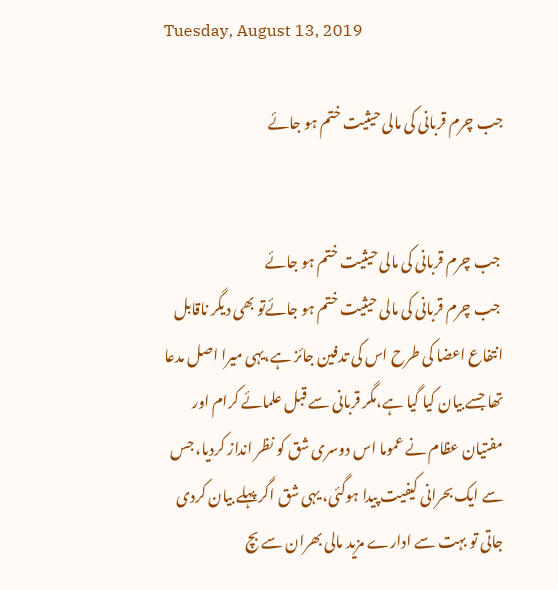Tuesday, August 13, 2019

جب چرم قربانی کی مالی حیثیت ختم ہو جائے


 جب چرم قربانی کی مالی حیثیت ختم ہو جائے
 جب چرم قربانی کی مالی حیثیت ختم ہو جائےتو بھی دیگر ناقابل انتفاع اعضا کی طرح اس کی تدفین جائز ہے،یہی میرا اصل مدعا تھا جسے بیان کیا گیا ہے،مگر قربانی سے قبل علمائے کرام اور مفتیان عظام نے عموما اس دوسری شق کو نظر انداز کردیا، جس سے ایک بحرانی کیفیت پیدا ہوگئی، یہی شق اگر پہلے بیان کردی جاتی تو بہت سے ادارے مزید مالی بھران سے بچ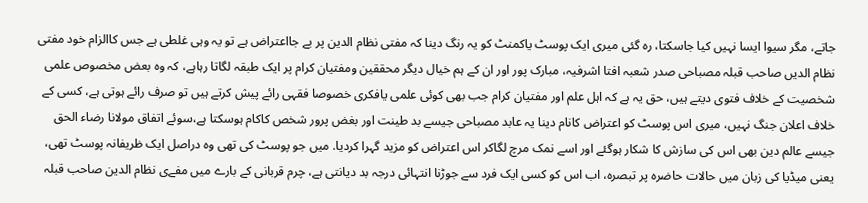جاتے، مگر سیوا ایسا نہیں کیا جاسکتا، رہ گئی میری ایک پوسٹ یاکمنٹ کو یہ رنگ دینا کہ مفتی نظام الدین پر بے جااعتراض ہے تو یہ وہی غلطی ہے جس کاالزام خود مفتی نظام الدیں صاحب قبلہ مصباحی صدر شعبہ افتا اشرفیہ، مبارک پور اور ان کے ہم خیال دیگر محققین ومفتیان کرام پر ایک طبقہ لگاتا رہاہے، کہ وہ بعض مخصوص علمی شخصیت کے خلاف فتوی دیتے ہیں، حق یہ ہے کہ اہل علم اور مفتیان کرام جب بھی کوئی علمی یافکری خصوصا فقہی رائے پیش کرتے ہیں تو صرف رائے ہوتی ہے، کسی کے خلاف اعلان جنگ نہیں، میری اس پوسٹ کو اعتراض کانام دینا یہ عابد مصباحی جیسے بد طینت اور بغض پرور شخص کاکام ہوسکتا ہے،سوئے اتفاق مولانا رضاء الحق جیسے عالم دین بھی اس کی سازش کا شکار ہوگئے اور اسے نمک مرچ لگاکر اس اعتراض کو مزید گہرا کردیا. میں جو پوسٹ کی تھی وہ دراصل ایک ظریفانہ پوسٹ تھی، یعنی میڈیا کی زبان میں حالات حاضرہ پر تبصرہ، اب اس کو کسی ایک فرد سے جوڑنا انتہائی درجہ بد دیانتی ہے، چرم قربانی کے بارے میں مفےی نظام الدین صاحب قبلہ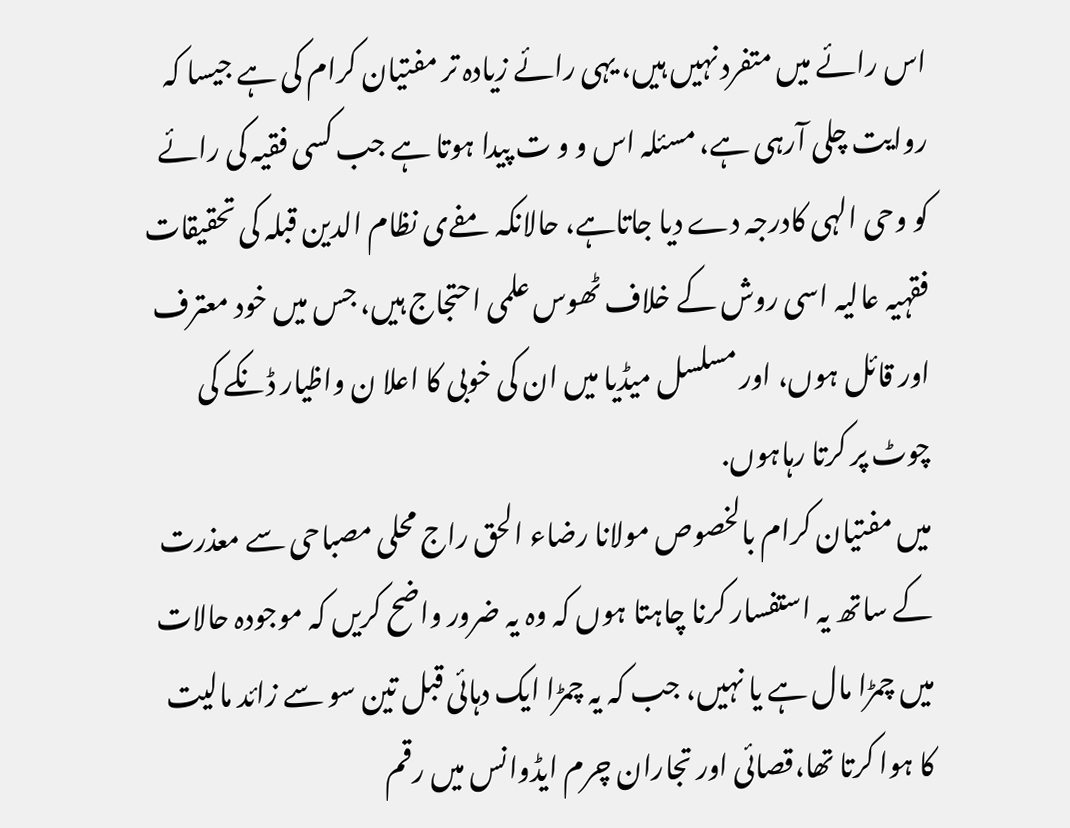اس رائے میں متفرد نہیں ہیں، یہی رائے زیادہ تر مفتیان کرام کی ہے جیسا کہ روایت چلی آرہی ہے، مسئلہ اس و و ت پیدا ہوتا ہے جب کسی فقیہ کی رائے کو وحی الہی کادرجہ دے دیا جاتاہے، حالانکہ مفےی نظام الدین قبلہ کی تحقیقات فقہیہ عالیہ اسی روش کے خلاف ٹھوس علمی احتجاج ہیں، جس میں خود معترف اور قائل ہوں، اور مسلسل میڈیا میں ان کی خوبی کا اعلا ن واظیار ڈنکے کی چوٹ پر کرتا رہاہوں.
میں مفتیان کرام بالخصوص مولانا رضاء الحق راج محلی مصباحی سے معذرت کے ساتھ یہ استفسار کرنا چاہتا ہوں کہ وہ یہ ضرور واضح کریں کہ موجودہ حالات میں چمڑا مال ہے یا نہیں، جب کہ یہ چمڑا ایک دہائی قبل تین سو سے زائد مالیت کا ہوا کرتا تھا،قصائی اور تجاران چرم ایڈوانس میں رقم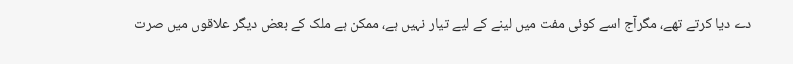دے دیا کرتے تھے، مگرآج اسے کوئی مفت میں لینے کے لیے تیار نہیں ہے، ممکن ہے ملک کے بعض دیگر علاقوں میں صرت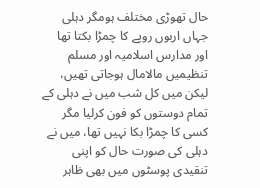حال تھوڑی مختلف ہومگر دہلی جہاں اربوں روپے کا چمڑا بکتا تھا اور مدارس اسلامیہ اور مسلم تنظیمیں مالامال ہوجاتی تھیں، لیکن میں کل شب میں نے دہلی کے تمام دوستوں کو فون کرلیا مگر کسی کا چمڑا بکا نہیں تھا، میں نے دہلی کی صورت حال کو اپنی تنقیدی پوسٹوں میں بھی ظاہر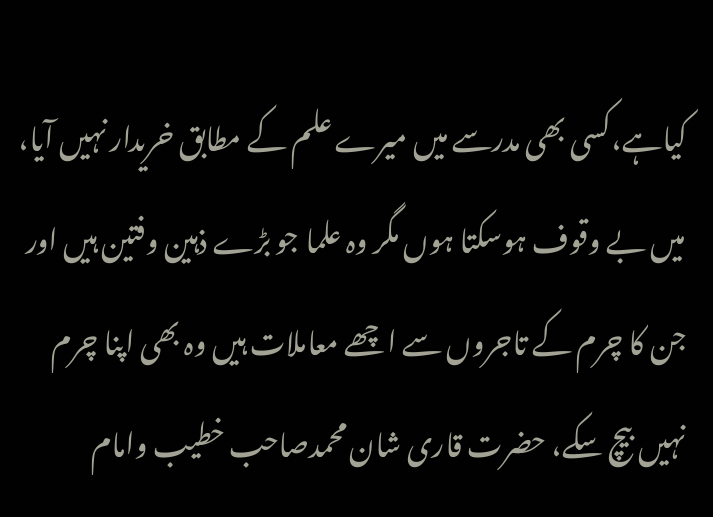کیاہے،کسی بھی مدرسے میں میرے علم کے مطابق خریدار نہیں آیا، میں بے وقوف ہوسکتا ہوں مگر وہ علما جو بڑے ذہین وفتین ہیں اور جن کا چرم کے تاجروں سے اچھے معاملات ہیں وہ بھی اپنا چرم نہیں بیچ سکے، حضرت قاری شان محمدصاحب خطیب وامام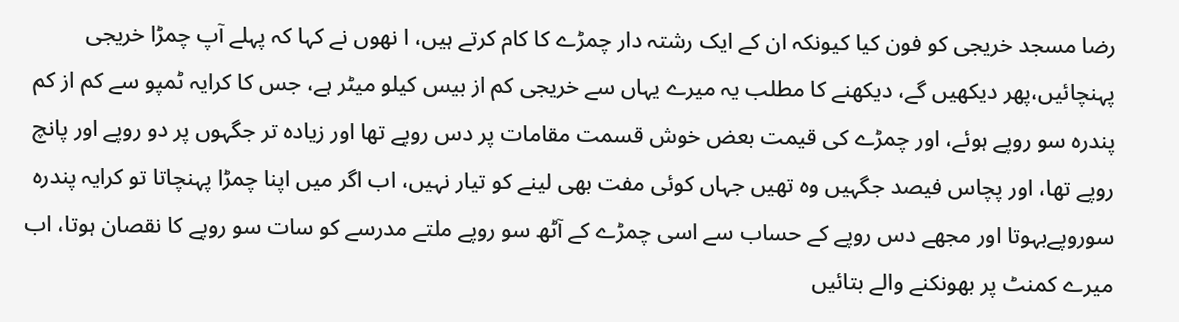رضا مسجد خریجی کو فون کیا کیونکہ ان کے ایک رشتہ دار چمڑے کا کام کرتے ہیں، ا نھوں نے کہا کہ پہلے آپ چمڑا خریجی پہنچائیں،پھر دیکھیں گے، دیکھنے کا مطلب یہ میرے یہاں سے خریجی کم از بیس کیلو میٹر ہے، جس کا کرایہ ٹمپو سے کم از کم پندرہ سو روپے ہوئے، اور چمڑے کی قیمت بعض خوش قسمت مقامات پر دس روپے تھا اور زیادہ تر جگہوں پر دو روپے اور پانچ روپے تھا، اور پچاس فیصد جگہیں وہ تھیں جہاں کوئی مفت بھی لینے کو تیار نہیں، اب اگر میں اپنا چمڑا پہنچاتا تو کرایہ پندرہ سوروپےبہوتا اور مجھے دس روپے کے حساب سے اسی چمڑے کے آٹھ سو روپے ملتے مدرسے کو سات سو روپے کا نقصان ہوتا، اب میرے کمنٹ پر بھونکنے والے بتائیں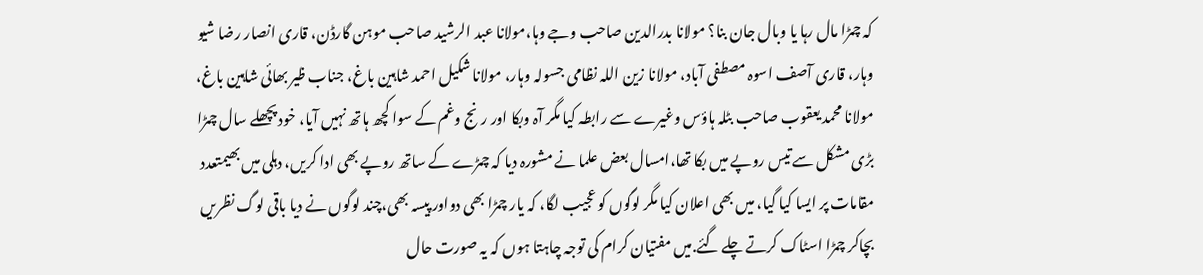کہ چمڑا مال رہا یا وبال جان بنا؟ مولانا بدرالدین صاحب وجے وہا،مولانا عبد الرشید صاحب موہن گارڈن، قاری انصار رضا شیو وہار، قاری آصف اسوہ مصطفی آباد، مولانا زین اللہ نظامی جسولہ وہار، مولانا شکیل احمد شاہین باغ، جناب ظیر بھائی شاہین باغ، مولانا محمد یعقوب صاحب بٹلہ ہاؤس وغیرے سے رابطہ کیا مگر آہ وبکا اور رنج وغم کے سوا کچھ ہاتھ نہیں آیا، خود پچھلے سال چمڑا بڑی مشکل سے تیس روپے میں بکا تھا،امسال بعض علما نے مشورہ دیا کہ چمڑے کے ساتھ روپے بھی ادا کریں، دہلی میں بھیمتعدد مقامات پر ایسا کیا گیا، میں بھی اعلان کیا مگر لوگوں کو عجیب لگا، کہ یار چمڑا بھی دواور پیسہ بھی،چند لوگوں نے دیا باقی لوگ نظریں بچاکر چمڑا اسٹاک کرتے چلے گئے.میں مفتیان کرام کی توجہ چاہتا ہوں کہ یہ صورت حال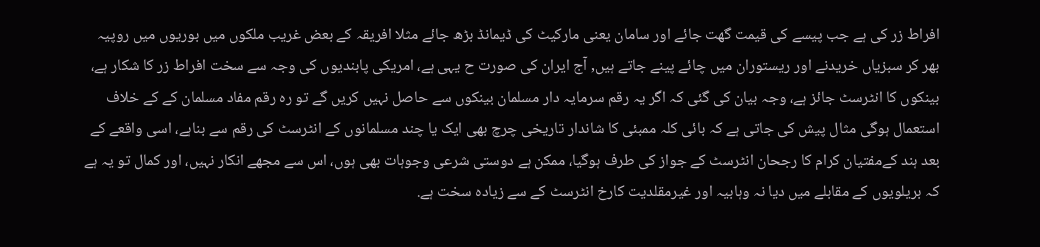افراط زر کی ہے جب پیسے کی قیمت گھت جائے اور سامان یعنی مارکیٹ کی ڈیمانڈ بڑھ جائے مثلا افریقہ کے بعض غریب ملکوں میں بوریوں میں روپیہ بھر کر سبزیاں خریدنے اور ریستوران میں چائے پینے جاتے ہیں, آج ایران کی صورت ح یہی ہے، امریکی پابندیوں کی وجہ سے سخت افراط زر کا شکار ہے، بینکوں کا انٹرسٹ جائز ہے، وجہ بیان کی گئی کہ اگر یہ رقم سرمایہ دار مسلمان بینکوں سے حاصل نہیں کریں گے تو رہ رقم مفاد مسلمان کے کے خلاف استعمال ہوگی مثال پیش کی جاتی ہے کہ بائی کلہ ممبئی کا شاندار تاریخی چرچ بھی ایک یا چند مسلمانوں کے انٹرسٹ کی رقم سے بناہے، اسی واقعے کے  بعد ہند کےمفتیان کرام کا رجحان انٹرسٹ کے جواز کی طرف ہوگیا، ممکن ہے دوستی شرعی وجوہات بھی ہوں، اس سے مجھے انکار نہیں، اور کمال تو یہ ہے کہ بریلویوں کے مقابلے میں دیا نہ وہابیہ اور غیرمقلدیت کارخ انٹرسٹ کے سے زیادہ سخت ہے.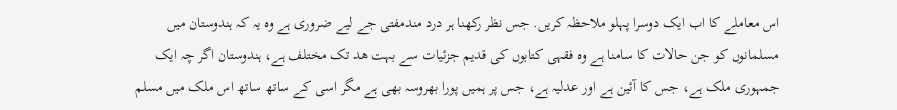اس معاملے کا اب ایک دوسرا پہلو ملاحظہ کریں. جس نظر رکھنا ہر درد مندمفتی جے لیے ضروری ہے وہ یہ کہ ہندوستان میں مسلمانوں کو جن حالات کا سامنا ہے وہ فقہی کتابوں کی قدیم جزئیات سے بہت ھد تک مختلف ہے، ہندوستان اگر چہ ایک جمہوری ملک ہے، جس کا آئین ہے اور عدلیہ ہے، جس پر ہمیں پورا بھروسہ بھی ہے مگر اسی کے ساتھ ساتھ اس ملک میں مسلم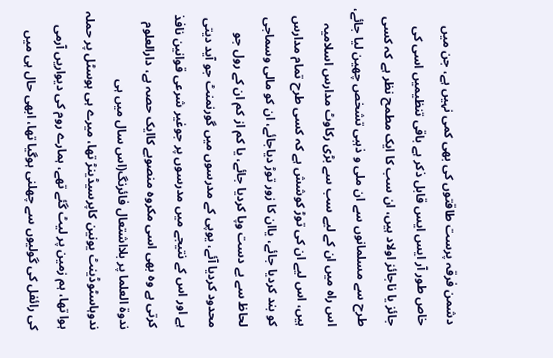دشمن فرقہ پرست طاقتوں کی بھی کمی نہیں ہے، جن میں خاص طور آر ایس ایس قابل ذکر ہے باقی تنظیمیں اسی کی جائز یا ناجائز اولاد ہیں، ان سب کا ایک مطمح نظر ہے کہ کسی طرح سے مسلمانوں سے ان ملی و ذہبی تشخص چھین لیا جائے، اس راہ میں ان کے لیے سب سے بڑی رکاوٹ مدارس اسلامیہ ہیں، اس لیے ان کی توڑ کوشش ہے کہ کسی طرح تمام مدارس کو بند کردیا جائے، یاان کا زور توڑ دیاجائے، ان کو مالی وسماجی لحاظ سے بے دست وپا کردیا جائے، یا کم از کم ان کے رول جو محدود کردیا آئے، یوپی کے مدرسوں میں گورنمنٹ جو آید دیتی ہے اور اس کے نتیجے میں مدرسوں پر جوغیر شرعی قوانین نافذ کرتی ہے وہ بھی اسی مکروہ منصوبے کاایک حصہ ہے، دارالعلوم ندوۃ العلما پر بلااشتعال فائرنگ(اس سال میں ہی ندوہاسٹوڈینٹ یونین کاپرسیڈینڑ تھا، میرے ہی ہوسٹل پر حملہ ہوا تھا، ہم زمین پر لیٹ گئے تھے، ہمارے روم کی دیواریں آرمی کی رائفل کی گولیوں سے چھلنی ہوگیا تھا، ابھی حال ہی میں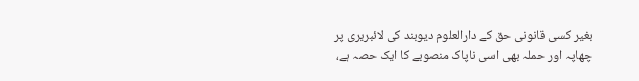بغیر کسی قانونی حق کے دارالعلوم دیوبند کی لائبریری پر چھاپہ اور حملہ بھی اسی ناپاک منصوبے کا ایک حصہ ہے،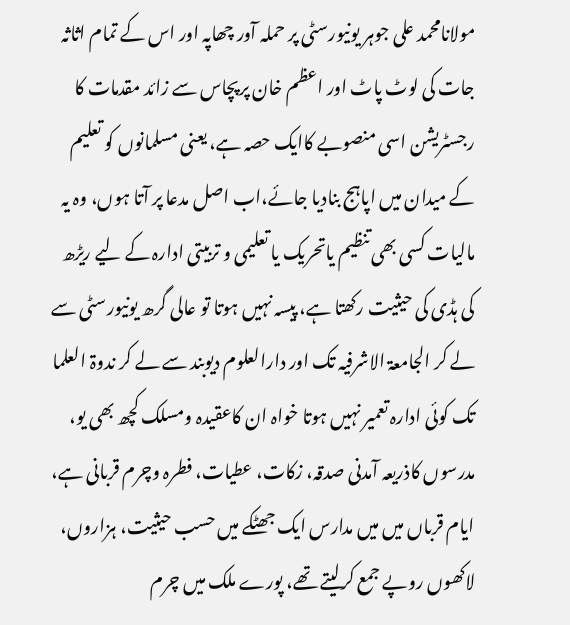مولانامحمد علی جوہر یونیورسٹی پر حملہ آور چھاپہ اور اس کے تمام اثاثہ جات کی لوٹ پاٹ اور اعظم خان پرپچاس سے زائد مقدمات کا رجسٹریشن اسی منصوبے کاایک حصہ ہے، یعنی مسلمانوں کو تعلیم کے میدان میں اپاہج بنادیا جائے،اب اصل مدعا پر آتا ہوں، وہ یہ مالیات کسی بھی تنظیم یاتحریک یا تعلیمی و تربیتی ادارہ کے لیے ریڑھ کی ہڈی کی حیثیت رکھتا ہے، پیسہ نہیں ہوتا تو عالی گرھ یونیورسٹی سے لے کر الجامعۃ الاشرفیہ تک اور دارالعلوم دیوبند سے لے کر ندوۃ العلما تک کوئی ادارہ تعمیر نہیں ہوتا خواہ ان کاعقیدہ ومسلک کچھ بھی یو، مدرسوں کاذریعہ آمدنی صدقہ، زکات، عطیات، فطرہ وچرم قربانی ہے، ایام قرباں میں میں مدارس ایک جھٹکے میں حسب حیثیت، ہزاروں، لاکھوں روپے جمع کرلیتے تھے، پورے ملک میں چرم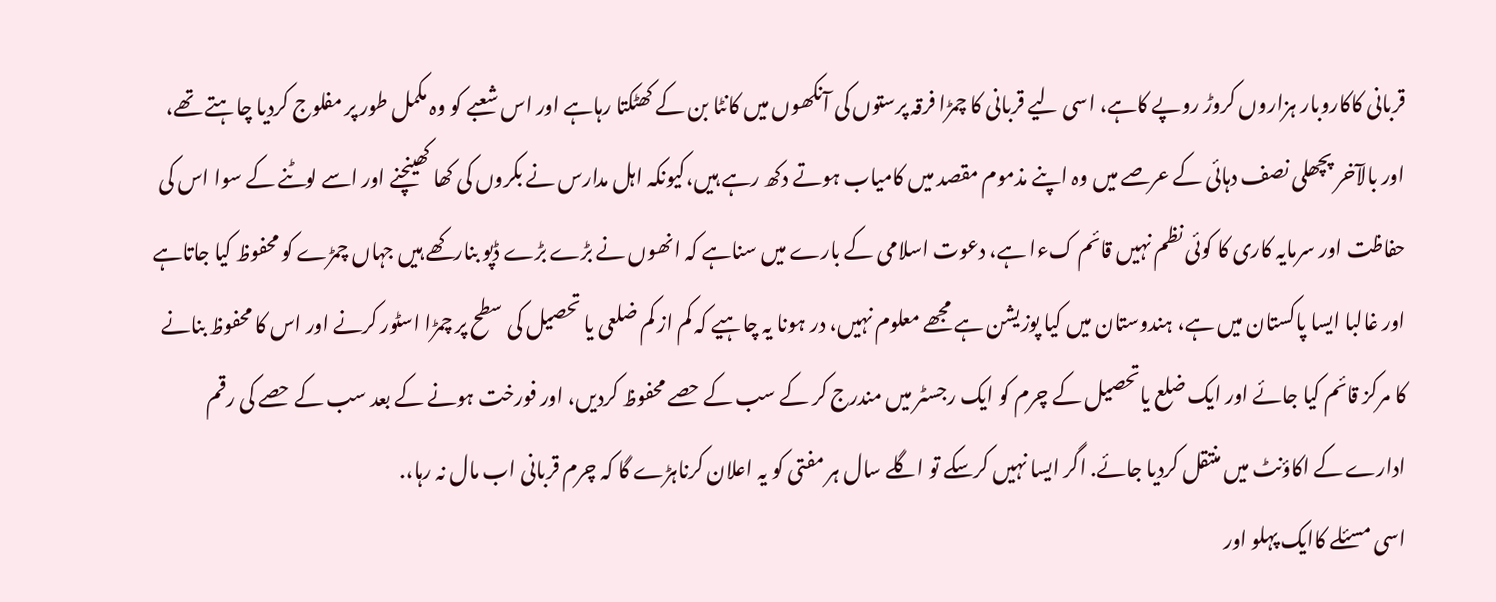قربانی کاکاروبار ہزاروں کروڑ روپے کاہے، اسی لیے قربانی کا چمڑا فرقہ پرستوں کی آنکھوں میں کانٹا بن کے کھٹکتا رہاہے اور اس شعبے کو وہ مکمل طور پر مفلوج کردیا چاہتے تھے، اور بالآخر پچھلی نصف دہائی کے عرصے میں وہ اپنے مذموم مقصد میں کامیاب ہوتے دکھ رہے ہیں،کیونکہ اہل مدارس نے بکروں کی کھا کھینچنے اور اسے لوٹنے کے سوا اس کی حفاظت اور سرمایہ کاری کا کوئی نظم نہیں قائم کءا ہے، دعوت اسلامی کے بارے میں سناہے کہ انھوں نے بڑے بڑے ڈپو بنارکھے ہیں جہاں چمڑے کو محفوظ کیا جاتاہے اور غالبا ایسا پاکستان میں ہے، ہندوستان میں کیا پوزیشن ہے مجھے معلوم نہیں، در ہونا یہ چاہیے کہ کم از کم ضلعی یا تحصیل کی سطح پر چمڑا اسٹور کرنے اور اس کا محفوظ بنانے کا مرکز قائم کیا جائے اور ایک ضلع یاتحصیل کے چرم کو ایک رجسٹر میں مندرج کر کے سب کے حصے محفوظ کردیں، اور فورخت ہونے کے بعد سب کے حصے کی رقم ادارے کے اکاؤنٹ میں منتقل کردیا جائے. اگر ایسا نہیں کرسکے تو اگلے سال ہر مفتی کو یہ اعلان کرناہڑے گا کہ چرم قربانی اب مال نہ رہا،.
اسی مسئلے کاایک پہلو اور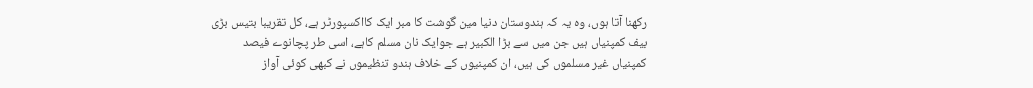رکھنا آتا ہوں، وہ یہ کہ ہندوستان دنیا مین گوشت کا مبر ایک کااکسپورٹر ہے، کل تقریبا بتیس بڑی بیف کمپنیاں ہیں جن میں سے بڑا الکبیر ہے جوایک نان مسلم کاہے، اسی طر پچانوے فیصد کمپنیاں غیر مسلموں کی ہیں، ان کمپنیوں کے خلاف ہندو تنظیموں نے کبھی کوئی آواز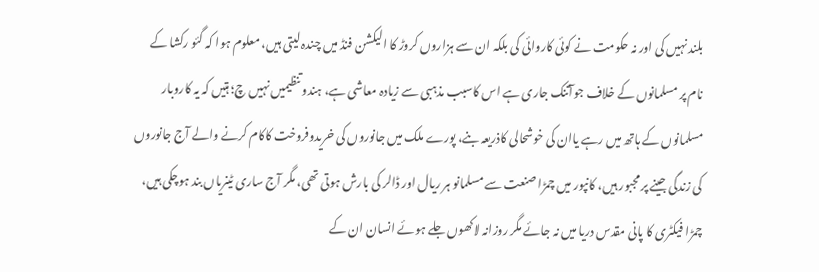بلند نہیں کی اور نہ حکومت نے کوئی کاروائی کی بلکہ ان سے ہزاروں کروڑ کا الیکشن فنڈ میں چندہ لیتی ہیں، معلوم ہوا کہ گئو رکشا کے نام پر مسلمانوں کے خلاف جوآتنک جاری ہے اس کاسبب مذہبی سے زیادہ معاشی ہے، ہندو تنظیمیں نہیں چ؛ ہتیں کہ یہ کاروبار مسلمانوں کے ہاتھ میں رہے یاان کی خوشحالی کاذریعہ بنے، پورے ملک میں جانوروں کی خریدوفروخت کاکام کرنے والے آج جانوروں کی زندگی جینے پر مجبور ہیں، کانپور میں چمڑا صنعت سے مسلمانو ہر ریال اور ڈالر کی بارش ہوتی تھی، مگر آج ساری ٹینریاں بند ہوچکی ہیں، چمڑا فیکٹری کا پانی مقدس دریا میں نہ جائے مگر روزانہ لاکھوں جلے ہوئے انسان ان کے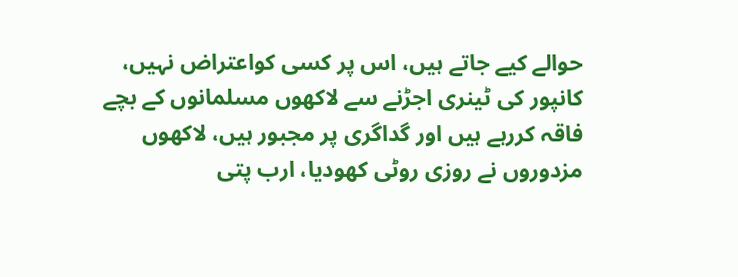حوالے کیے جاتے ہیں، اس پر کسی کواعتراض نہیں، کانپور کی ٹینری اجڑنے سے لاکھوں مسلمانوں کے بچے فاقہ کررہے ہیں اور گداگری پر مجبور ہیں، لاکھوں مزدوروں نے روزی روٹی کھودیا، ارب پتی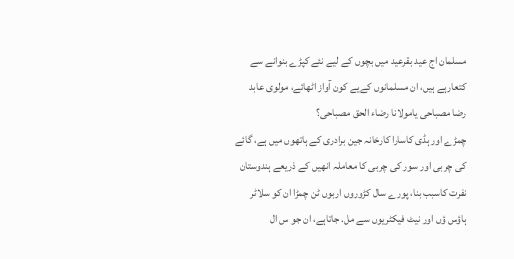مسلمان اج عید بقرعید میں بچوں کے لیے نئے کپڑے بنوانے سے کتعارہے ہیں، ان مسلمانوں کےیے کون آواز اٹھائے، مولوی عابد رضا مصباحی یامولانا رضاء الحق مصباحی؟
چمڑے اور ہڈی کاسارا کارخانہ جین برادری کے ہاتھوں میں ہے، گائے کی چربی اور سور کی چربی کا معاملہ انھیں کے ذریعے ہندوستان نفرت کاسبب بنا، پورے سال کڑوروں اربوں ٹن چمڑا ان کو سلاٹر ہاؤس ؤں اور نیٹ فیکٹریوں سے مل. جاتاہے، ان جو س ال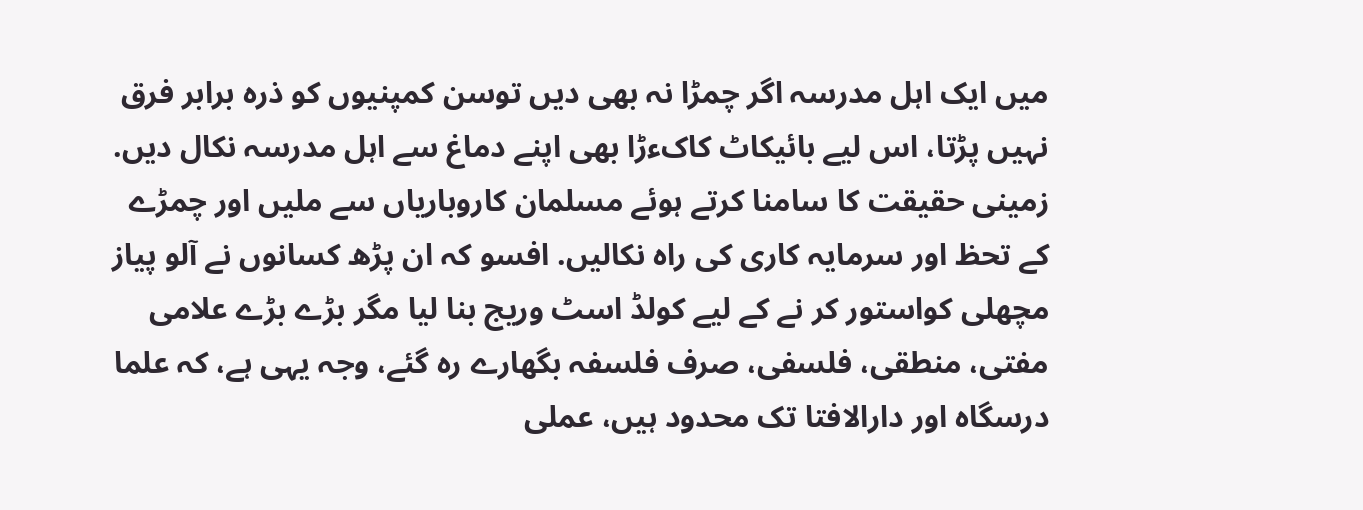میں ایک اہل مدرسہ اگر چمڑا نہ بھی دیں توسن کمپنیوں کو ذرہ برابر فرق نہیں پڑتا، اس لیے بائیکاٹ کاکءڑا بھی اپنے دماغ سے اہل مدرسہ نکال دیں.
زمینی حقیقت کا سامنا کرتے ہوئے مسلمان کاروباریاں سے ملیں اور چمڑے کے تحظ اور سرمایہ کاری کی راہ نکالیں. افسو کہ ان پڑھ کسانوں نے آلو پیاز مچھلی کواستور کر نے کے لیے کولڈ اسٹ وریج بنا لیا مگر بڑے بڑے علامی مفتی، منطقی، فلسفی، صرف فلسفہ بگھارے رہ گئے، وجہ یہی ہے، کہ علما درسگاہ اور دارالافتا تک محدود ہیں، عملی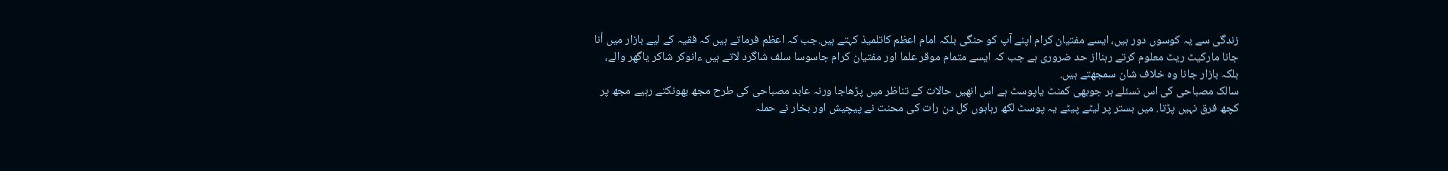زندگی سے یہ کوسوں دور ہیں، ایسے مفتیان کرام اپنے آپ کو حنگی بلکہ امام اعظم کاتلمیذ کہتے ہیں.جب کہ اعظم فرماتے ہیں کہ فقیہ کے لیے بازار میں أنا جانا مارکیٹ ریٹ معلوم کرتے رہنااز حد ضروری ہے جب کہ ایسے متمام موقر علما اور مفتیان کرام جاسوسا سلف شاگرد لاتے ہیں ءانوکر شاکر یاگھر والے، بلکہ بازار جانا وہ خلاف شان سمجھتے ہیں.
سالک مصباحی کی اس نسئلے ہر جوبھی کمنٹ یاپوسٹ ہے اس انھیں حالات کے تناظر میں پڑھاجا ورنہ عابد مصباحی کی طرح مجھ بھونکتے رہیے مجھ پر کچھ فرق نہیں پڑتا. میں بستر پر لیٹے پیٹے یہ پوسٹ لکھ رہاہوں کل دن رات کی محنت نے پیچیش اور بخار نے حملہ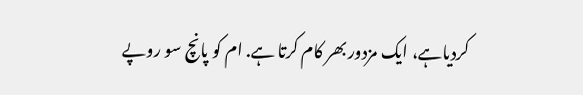کردیاہے، ایک مزدور بھر کام کرتا ہے. ام کو پانچ سو روپے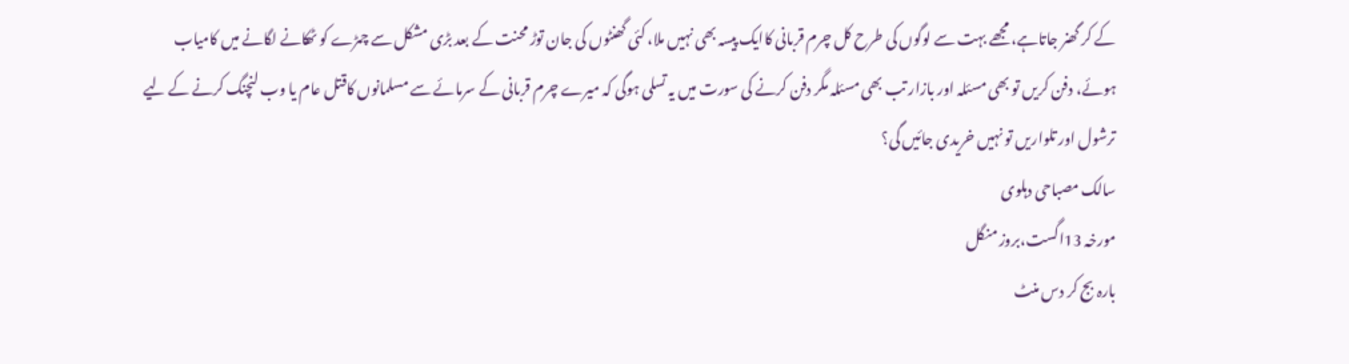کے کر گھنر جاتاہے، مجھے بہت سے لوگوں کی طرح کل چرم قربانی کاایک پیسہ بھی نہیں ملا، کئی گھنٹوں کی جان توڑ محنت کے بعد بڑی مشکل سے چمڑے کو ٹھکانے لگانے میں کامیاب ہوئے، دفن کریں تو بھی مسئلہ اور بازار تب بھی مسئلہ مگر دفن کرنے کی سورت میں یہ تسلی ہوگی کہ میرے چرم قربانی کے سرمائے سے مسلمانوں کاقتل عام یا وب لنچنگ کرنے کے لیے ترشول اور تلواریں تو نہیں خریدی جائیں گی؟
سالک مصباحی دہلوی
مورخہ 13اگست،بروز منگل
بارہ بج کر دس منٹ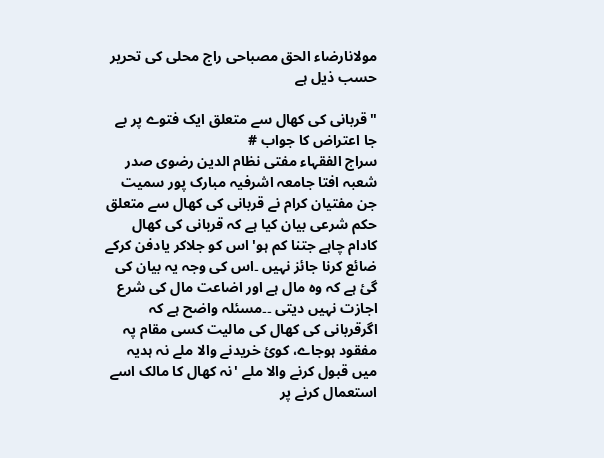مولانارضاء الحق مصباحی راج محلی کی تحریر حسب ذیل ہے

"قربانی کی کھال سے متعلق ایک فتوے پر بے جا اعتراض کا جواب #
سراج الفقہاء مفتی نظام الدین رضوی صدر شعبہ افتا جامعہ اشرفیہ مبارک پور سمیت جن مفتیان کرام نے قربانی کی کھال سے متعلق حکم شرعی بیان کیا ہے کہ قربانی کی کھال کادام چاہے جتنا کم ہو' اس کو جلاکر یادفن کرکے ضائع کرنا جائز نہیں ۔اس کی وجہ یہ بیان کی گئ ہے کہ وہ مال ہے اور اضاعت مال کی شرع اجازت نہیں دیتی ۔۔مسئلہ واضح ہے کہ اگرقربانی کی کھال کی مالیت کسی مقام پہ مفقود ہوجاے، کوئ خریدنے والا ملے نہ ہدیہ میں قبول کرنے والا ملے 'نہ کھال کا مالک اسے استعمال کرنے پر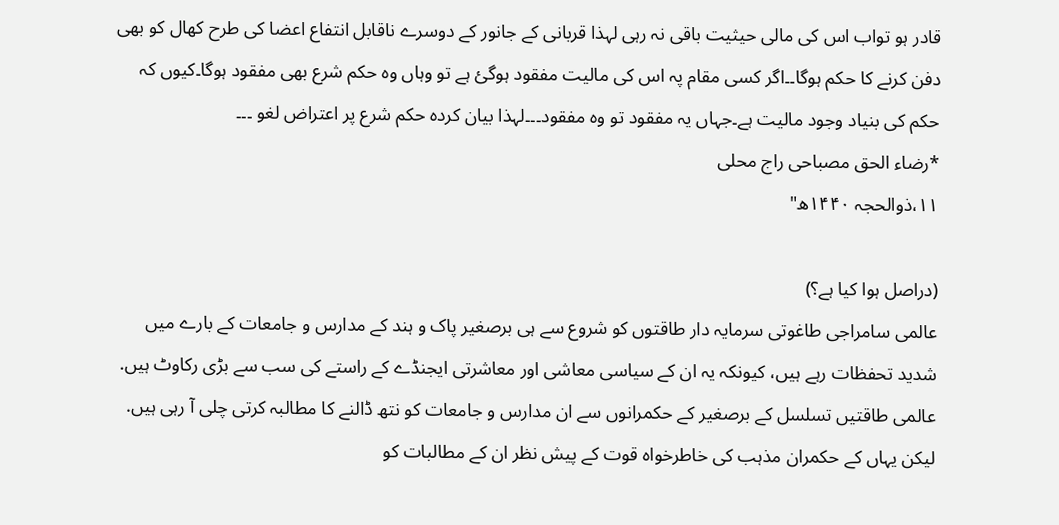قادر ہو تواب اس کی مالی حیثیت باقی نہ رہی لہذا قربانی کے جانور کے دوسرے ناقابل انتفاع اعضا کی طرح کھال کو بھی دفن کرنے کا حکم ہوگا۔۔اگر کسی مقام پہ اس کی مالیت مفقود ہوگئ ہے تو وہاں وہ حکم شرع بھی مفقود ہوگا۔کیوں کہ حکم کی بنیاد وجود مالیت ہے۔جہاں یہ مفقود تو وہ مفقود۔۔۔لہذا بیان کردہ حکم شرع پر اعتراض لغو ۔۔۔
*رضاء الحق مصباحی راج محلی
١١،ذوالحجہ ١۴۴٠ھ"

(دراصل ہوا کیا ہے؟)
عالمی سامراجی طاغوتی سرمایہ دار طاقتوں کو شروع سے ہی برصغیر پاک و ہند کے مدارس و جامعات کے بارے میں شدید تحفظات رہے ہیں، کیونکہ یہ ان کے سیاسی معاشی اور معاشرتی ایجنڈے کے راستے کی سب سے بڑی رکاوٹ ہیں.
عالمی طاقتیں تسلسل کے برصغیر کے حکمرانوں سے ان مدارس و جامعات کو نتھ ڈالنے کا مطالبہ کرتی چلی آ رہی ہیں.
لیکن یہاں کے حکمران مذہب کی خاطرخواہ قوت کے پیش نظر ان کے مطالبات کو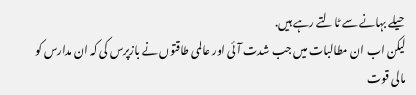حیلے بہانے سے ٹالتے رہے ہیں.
لیکن اب ان مطالبات میں جب شدت آئی اور عالمی طاقتوں نے بازپرس کی کہ ان مدارس کو مالی قوت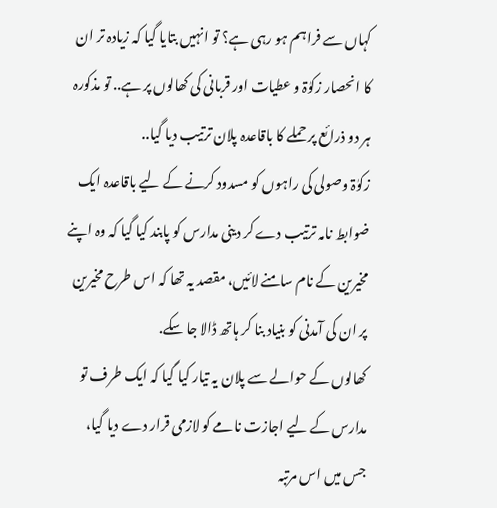کہاں سے فراہم ہو رہی ہے؟ تو انہیں بتایا گیا کہ زیادہ تر ان کا انحصار زکوٰۃ و عطیات اور قربانی کی کھالوں پر ہے.. تو مذکورہ ہر دو ذرائع پر حملے کا باقاعدہ پلان ترتیب دیا گیا..
زکوٰۃ وصولی کی راہوں کو مسدود کرنے کے لیے باقاعدہ ایک ضوابط نامہ ترتیب دے کر دینی مدارس کو پابند کیا گیا کہ وہ اپنے مخیرین کے نام سامنے لائیں، مقصد یہ تھا کہ اس طرح مخیرین پر ان کی آمدنی کو بنیاد بنا کر ہاتھ ڈالا جا سکے.
کھالوں کے حوالے سے پلان یہ تیار کیا گیا کہ ایک طرف تو مدارس کے لیے اجازت نامے کو لازمی قرار دے دیا گیا، جس میں اس مرتبہ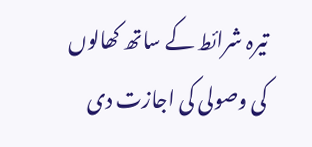تیرہ شرائط کے ساتھ کھالوں کی وصولی کی اجازت دی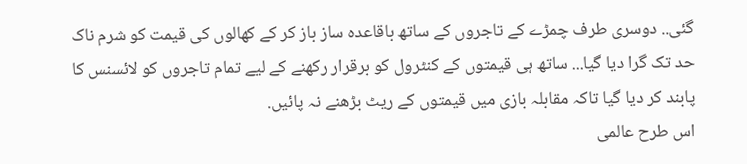گئی.. دوسری طرف چمڑے کے تاجروں کے ساتھ باقاعدہ ساز باز کر کے کھالوں کی قیمت کو شرم ناک حد تک گرا دیا گیا... ساتھ ہی قیمتوں کے کنٹرول کو برقرار رکھنے کے لیے تمام تاجروں کو لائسنس کا پابند کر دیا گیا تاکہ مقابلہ بازی میں قیمتوں کے ریٹ بڑھنے نہ پائیں.
اس طرح عالمی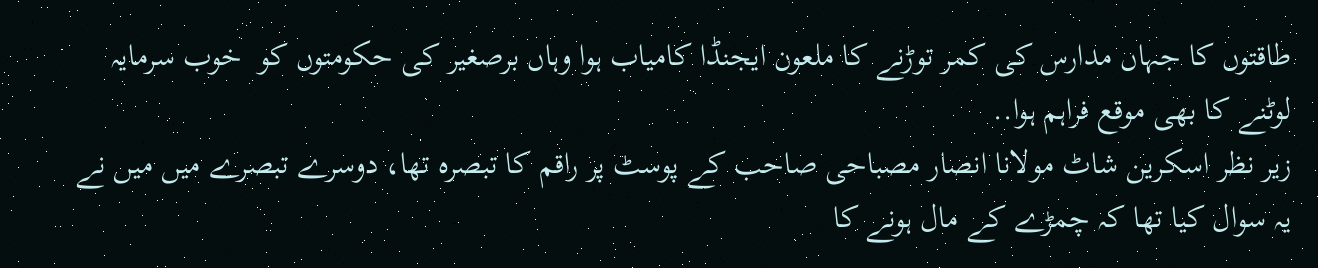طاقتوں کا جہاں مدارس کی کمر توڑنے کا ملعون ایجنڈا کامیاب ہوا وہاں برصغیر کی حکومتوں کو  خوب سرمایہ لوٹنے کا بھی موقع فراہم ہوا..
زیر نظر اسکرین شاٹ مولانا انصار مصباحی صاحب کے پوسٹ پر راقم کا تبصرہ تھا، دوسرے تبصرے میں میں نے یہ سوال کیا تھا کہ چمڑے کے مال ہونے کا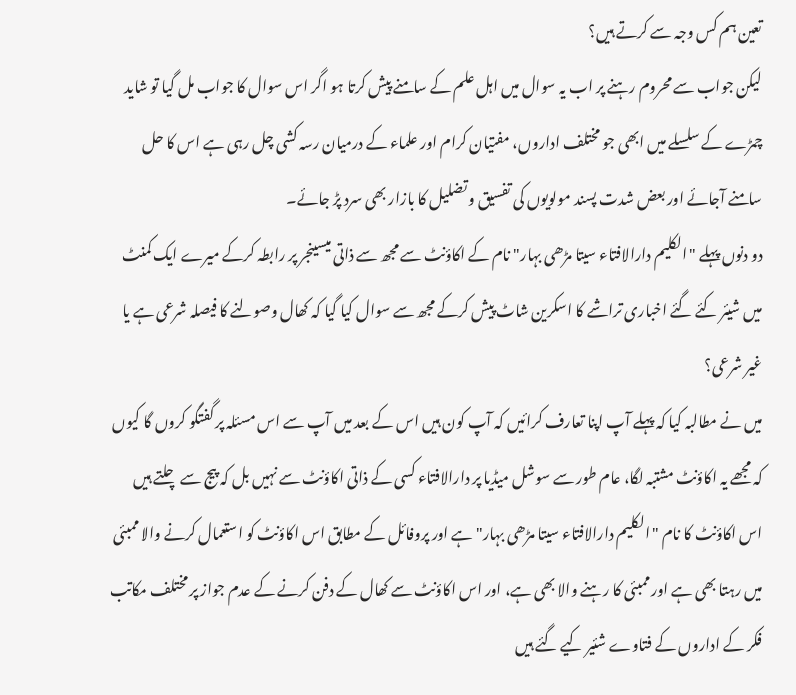تعین ہم کس وجہ سے کرتے ہیں؟
لیکن جواب سے محروم رہنے پر اب یہ سوال میں اہل علم کے سامنے پیش کرتا ہو اگر اس سوال کا جواب مل گیا تو شاید چمڑے کے سلسلے میں ابھی جو مختلف اداروں، مفتیان کرام اور علماء کے درمیان رسہ کشی چل رہی ہے اس کا حل سامنے آجائے اور بعض شدت پسند مولویوں کی تفسیق و تضلیل کا بازار بھی سرد پڑ جائے۔
دو دنوں پہلے "الکلیم دارالافتاء سیتا مڑھی بہار" نام کے اکاؤنٹ سے مجھ سے ذاتی میسینجر پر رابطہ کرکے میرے ایک کمنٹ میں شیئر کئے گئے اخباری تراشے کا اسکرین شاٹ پیش کرکے مجھ سے سوال کیا گیا کہ کھال وصولنے کا فیصلہ شرعی ہے یا غیر شرعی؟
میں نے مطالبہ کیا کہ پہلے آپ اپنا تعارف کرائیں کہ آپ کون ہیں اس کے بعد میں آپ سے اس مسئلہ پر گفتگو کروں گا کیوں کہ مجھے یہ اکاؤنٹ مشتبہ لگا، عام طور سے سوشل میڈیا پر دارالافتاء کسی کے ذاتی اکاؤنٹ سے نہیں بل کہ پیج سے چلتے ہیں اس اکاؤنٹ کا نام "الکلیم دارالافتاء سیتا مڑھی بہار" ہے اور پروفائل کے مطابق اس اکاؤنٹ کو استعمال کرنے والا ممبئی میں رہتا بھی ہے اور ممبئی کا رہنے والا بھی ہے، اور اس اکاؤنٹ سے کھال کے دفن کرنے کے عدم جواز پر مختلف مکاتب فکر کے اداروں کے فتاوے شئیر کیے گئے ہیں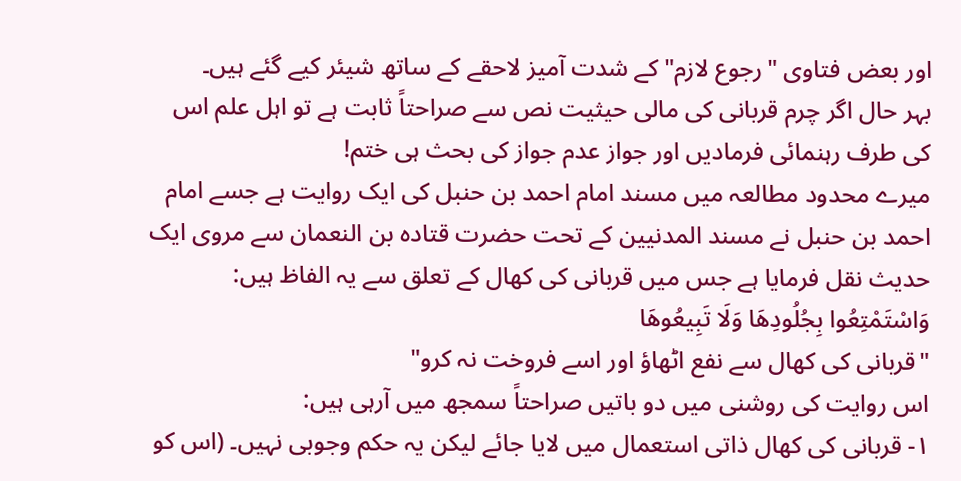اور بعض فتاوی "رجوع لازم" کے شدت آمیز لاحقے کے ساتھ شیئر کیے گئے ہیں۔
بہر حال اگر چرم قربانی کی مالی حیثیت نص سے صراحتاً ثابت ہے تو اہل علم اس کی طرف رہنمائی فرمادیں اور جواز عدم جواز کی بحث ہی ختم!
میرے محدود مطالعہ میں مسند امام احمد بن حنبل کی ایک روایت ہے جسے امام احمد بن حنبل نے مسند المدنیین کے تحت حضرت قتادہ بن النعمان سے مروی ایک حدیث نقل فرمایا ہے جس میں قربانی کی کھال کے تعلق سے یہ الفاظ ہیں:
وَاسْتَمْتِعُوا بِجُلُودِهَا وَلَا تَبِيعُوهَا
"قربانی کی کھال سے نفع اٹھاؤ اور اسے فروخت نہ کرو"
اس روایت کی روشنی میں دو باتیں صراحتاً سمجھ میں آرہی ہیں:
١- قربانی کی کھال ذاتی استعمال میں لایا جائے لیکن یہ حکم وجوبی نہیں۔ (اس کو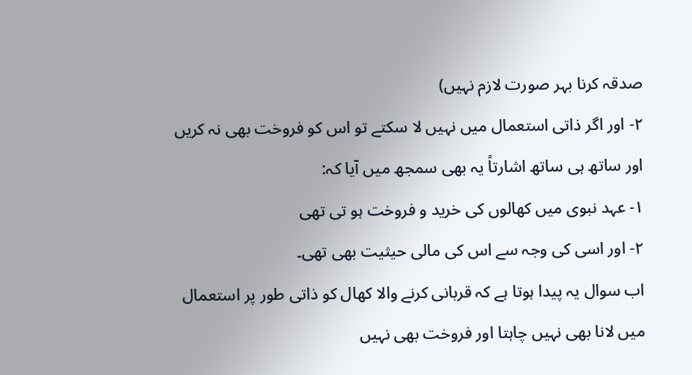صدقہ کرنا بہر صورت لازم نہیں)
٢- اور اگر ذاتی استعمال میں نہیں لا سکتے تو اس کو فروخت بھی نہ کریں
اور ساتھ ہی ساتھ اشارتاً یہ بھی سمجھ میں آیا کہ:
١- عہد نبوی میں کھالوں کی خرید و فروخت ہو تی تھی
٢- اور اسی کی وجہ سے اس کی مالی حیثیت بھی تھی۔
اب سوال یہ پیدا ہوتا ہے کہ قربانی کرنے والا کھال کو ذاتی طور پر استعمال میں لانا بھی نہیں چاہتا اور فروخت بھی نہیں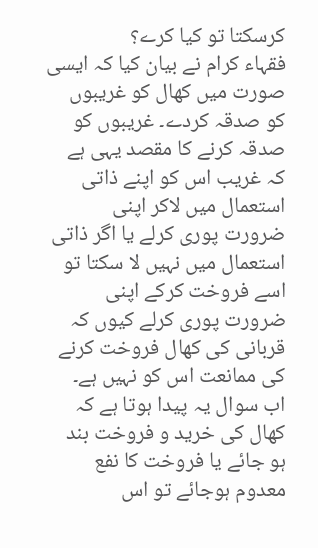کرسکتا تو کیا کرے؟
فقہاء کرام نے بیان کیا کہ ایسی صورت میں کھال کو غریبوں کو صدقہ کردے۔ غریبوں کو صدقہ کرنے کا مقصد یہی ہے کہ غریب اس کو اپنے ذاتی استعمال میں لاکر اپنی ضرورت پوری کرلے یا اگر ذاتی استعمال میں نہیں لا سکتا تو اسے فروخت کرکے اپنی ضرورت پوری کرلے کیوں کہ قربانی کی کھال فروخت کرنے کی ممانعت اس کو نہیں ہے۔
اب سوال یہ پیدا ہوتا ہے کہ کھال کی خرید و فروخت بند ہو جائے یا فروخت کا نفع معدوم ہوجائے تو اس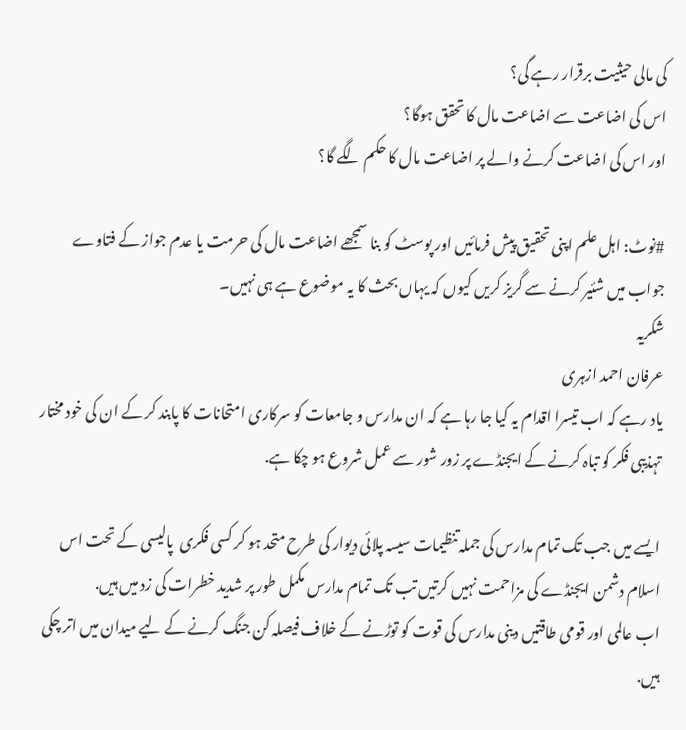کی مالی حیثیت برقرار رہے گی؟
اس کی اضاعت سے اضاعت مال کا تحقق ہوگا؟
اور اس کی اضاعت کرنے والے پر اضاعت مال کا حکم لگے گا؟

#نوٹ: اہل علم اپنی تحقیق پیش فرمائیں اور پوسٹ کو بنا سمجھے اضاعت مال کی حرمت یا عدم جواز کے فتاوے جواب میں شئیر کرنے سے گریز کریں کیوں کہ یہاں بحث کا یہ موضوع ہے ہی نہیں۔
شکریہ
عرفان احمد ازہری
یاد رہے کہ اب تیسرا اقدام یہ کیا جا رہا ہے کہ ان مدارس و جامعات کو سرکاری امتحانات کا پابند کر کے ان کی خود مختار تہذیبی فکر کو تباہ کرنے کے ایجنڈے پر زور شور سے عمل شروع ہو چکا ہے.

ایسے میں جب تک تمام مدارس کی جملہ تنظیمات سیسہ پلائی دیوار کی طرح متحد ہو کر کسی فکری  پالیسی کے تحت اس اسلام دشمن ایجنڈے کی مزاحمت نہیں کرتیں تب تک تمام مدارس مکمل طور پر شدید خطرات کی زد میں ہیں.
اب عالمی اور قومی طاقتیں دینی مدارس کی قوت کو توڑنے کے خلاف فیصلہ کن جنگ کرنے کے لیے میدان میں اتر چکی ہیں.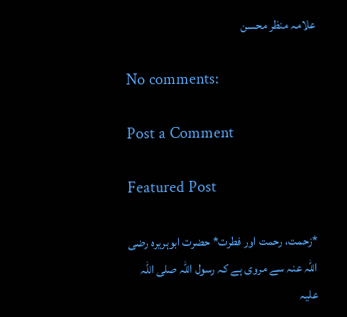علامہ منظر محسن

No comments:

Post a Comment

Featured Post

*زحمت، رحمت اور فطرت* حضرت ابوہریرہ رضی اللہ عنہ سے مروی ہے کہ رسول اللہ صلی اللہ علیہ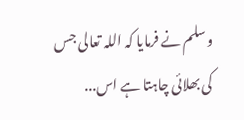وسلم نے فرمایا کہ اللہ تعالی جس کی بھلائی چاہتا ہے اس...